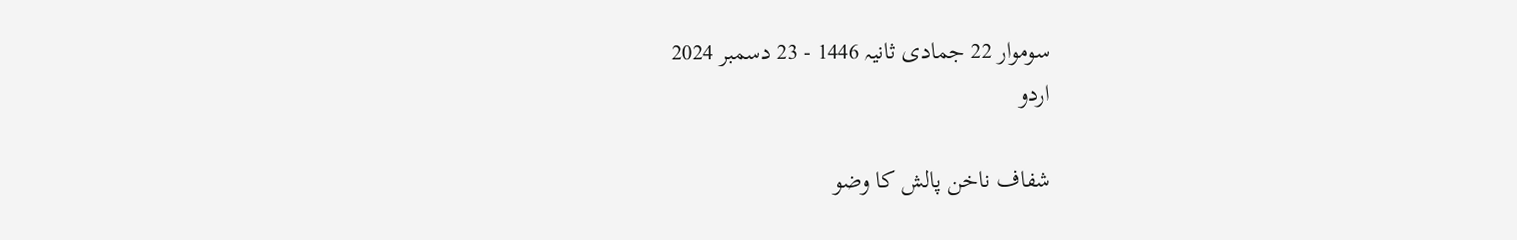سوموار 22 جمادی ثانیہ 1446 - 23 دسمبر 2024
اردو

شفاف ناخن پالش کا وضو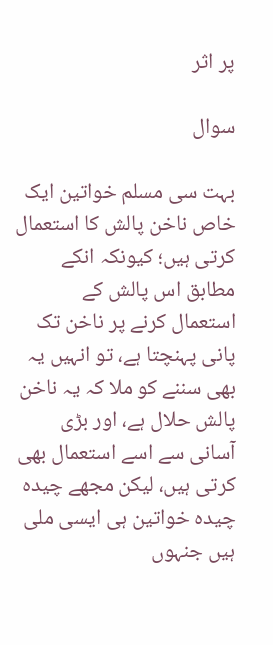پر اثر

سوال

بہت سی مسلم خواتین ایک خاص ناخن پالش کا استعمال کرتی ہیں؛ کیونکہ انکے مطابق اس پالش کے استعمال کرنے پر ناخن تک پانی پہنچتا ہے، تو انہیں یہ بھی سننے کو ملا کہ یہ ناخن پالش حلال ہے، اور بڑی آسانی سے اسے استعمال بھی کرتی ہیں، لیکن مجھے چیدہ چیدہ خواتین ہی ایسی ملی ہیں جنہوں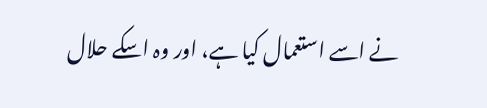نے اسے استعمال کیا ہے، اور وہ اسکے حلال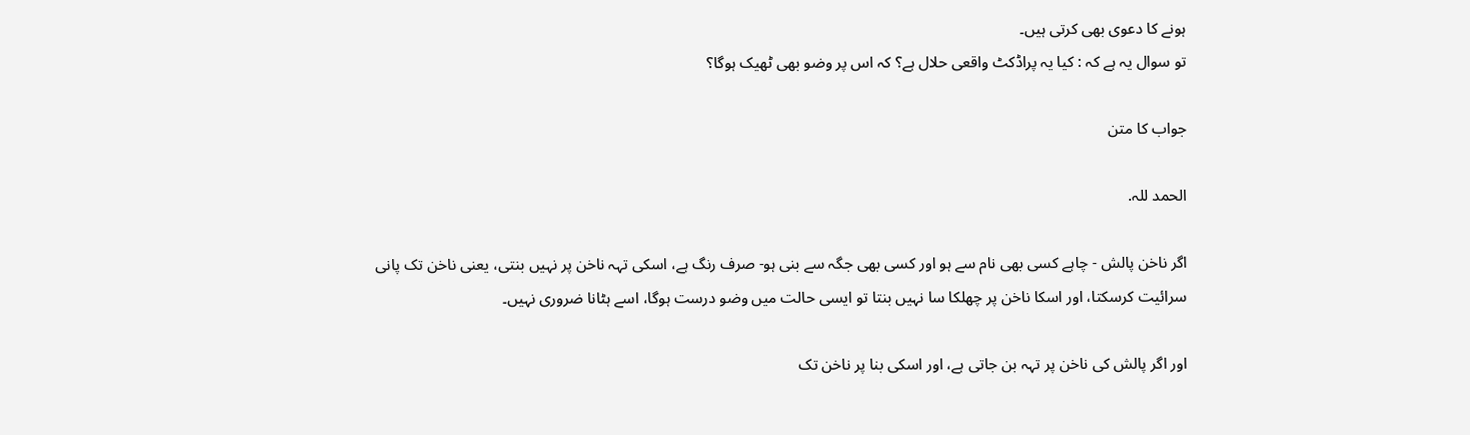ہونے کا دعوی بھی کرتی ہیں۔
تو سوال یہ ہے کہ : کیا یہ پراڈکٹ واقعی حلال ہے؟ کہ اس پر وضو بھی ٹھیک ہوگا؟

جواب کا متن

الحمد للہ.

اگر ناخن پالش - چاہے کسی بھی نام سے ہو اور کسی بھی جگہ سے بنی ہو- صرف رنگ ہے، اسکی تہہ ناخن پر نہیں بنتی، یعنی ناخن تک پانی سرائیت کرسکتا، اور اسکا ناخن پر چھلکا سا نہیں بنتا تو ایسی حالت میں وضو درست ہوگا، اسے ہٹانا ضروری نہیں۔

اور اگر پالش کی ناخن پر تہہ بن جاتی ہے، اور اسکی بنا پر ناخن تک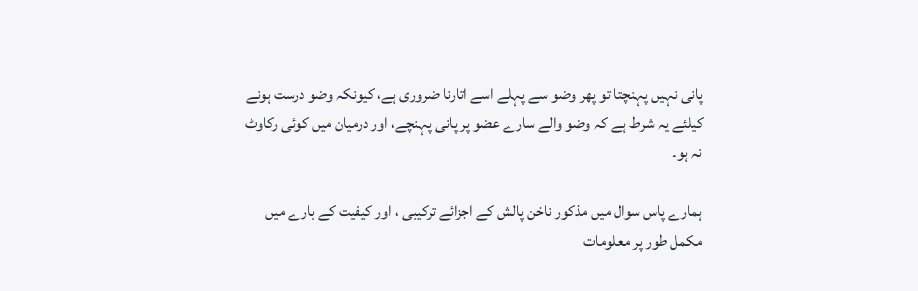پانی نہیں پہنچتا تو پھر وضو سے پہلے اسے اتارنا ضروری ہے، کیونکہ وضو درست ہونے کیلئے یہ شرط ہے کہ وضو والے سارے عضو پر پانی پہنچے، اور درمیان میں کوئی رکاوٹ نہ ہو۔

ہمارے پاس سوال میں مذکور ناخن پالش کے اجزائے ترکیبی ، اور کیفیت کے بارے میں مکمل طور پر معلومات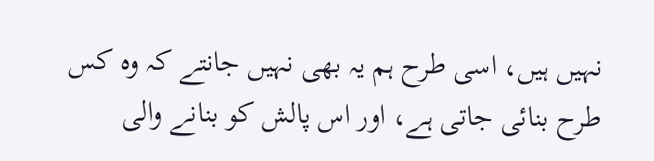نہیں ہیں، اسی طرح ہم یہ بھی نہیں جانتے کہ وہ کس طرح بنائی جاتی ہے، اور اس پالش کو بنانے والی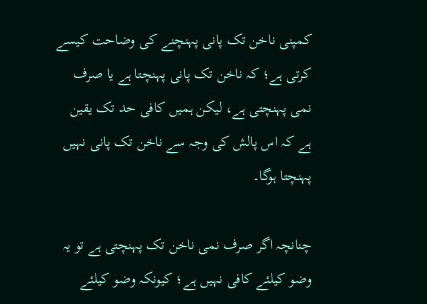کمپنی ناخن تک پانی پہنچنے کی وضاحت کیسے کرتی ہے؛ کہ ناخن تک پانی پہنچتا ہے یا صرف نمی پہنچتی ہے، لیکن ہمیں کافی حد تک یقین ہے کہ اس پالش کی وجہ سے ناخن تک پانی نہیں پہنچتا ہوگا۔

چنانچہ اگر صرف نمی ناخن تک پہنچتی ہے تو یہ وضو کیلئے کافی نہیں ہے؛ کیونکہ وضو کیلئے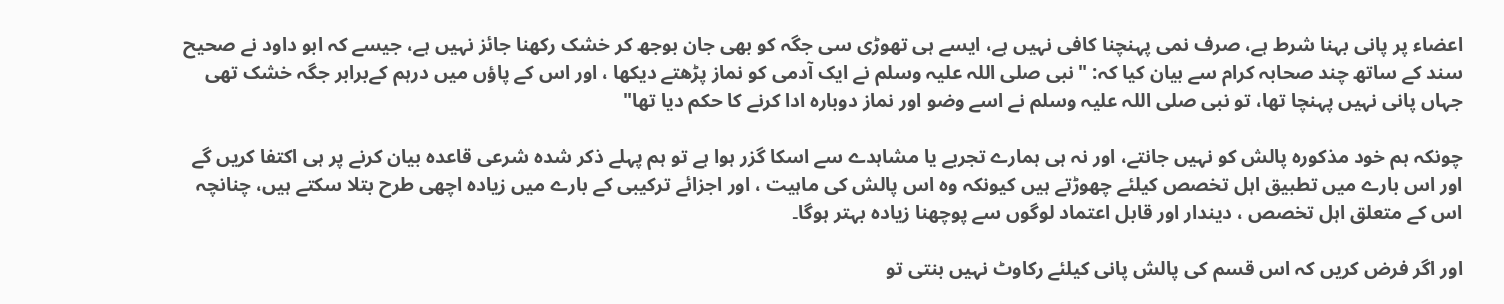اعضاء پر پانی بہنا شرط ہے، صرف نمی پہنچنا کافی نہیں ہے، ایسے ہی تھوڑی سی جگہ کو بھی جان بوجھ کر خشک رکھنا جائز نہیں ہے، جیسے کہ ابو داود نے صحیح سند کے ساتھ چند صحابہ کرام سے بیان کیا کہ: "نبی صلی اللہ علیہ وسلم نے ایک آدمی کو نماز پڑھتے دیکھا ، اور اس کے پاؤں میں درہم کےبرابر جگہ خشک تھی جہاں پانی نہیں پہنچا تھا، تو نبی صلی اللہ علیہ وسلم نے اسے وضو اور نماز دوبارہ ادا کرنے کا حکم دیا تھا"

چونکہ ہم خود مذکورہ پالش کو نہیں جانتے، اور نہ ہی ہمارے تجربے یا مشاہدے سے اسکا گزر ہوا ہے تو ہم پہلے ذکر شدہ شرعی قاعدہ بیان کرنے پر ہی اکتفا کریں گے اور اس بارے میں تطبیق اہل تخصص کیلئے چھوڑتے ہیں کیونکہ وہ اس پالش کی ماہیت ، اور اجزائے ترکیبی کے بارے میں زیادہ اچھی طرح بتلا سکتے ہیں، چنانچہ اس کے متعلق اہل تخصص ، دیندار اور قابل اعتماد لوگوں سے پوچھنا زیادہ بہتر ہوگا۔

اور اگر فرض کریں کہ اس قسم کی پالش پانی کیلئے رکاوٹ نہیں بنتی تو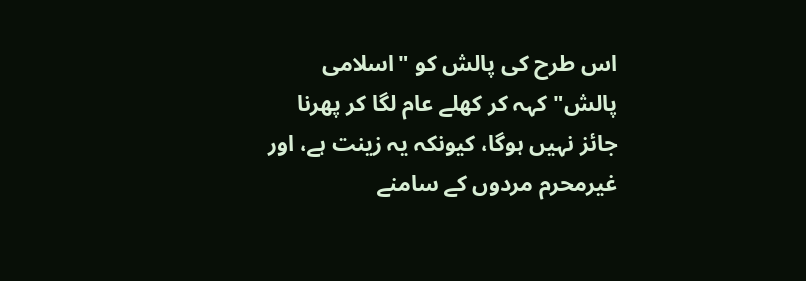اس طرح کی پالش کو "اسلامی پالش" کہہ کر کھلے عام لگا کر پھرنا جائز نہیں ہوگا، کیونکہ یہ زینت ہے، اور غیرمحرم مردوں کے سامنے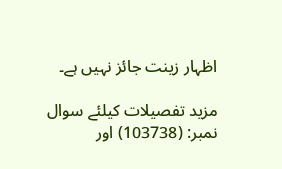اظہار زینت جائز نہیں ہے۔

مزید تفصیلات کیلئے سوال نمبر: (103738) اور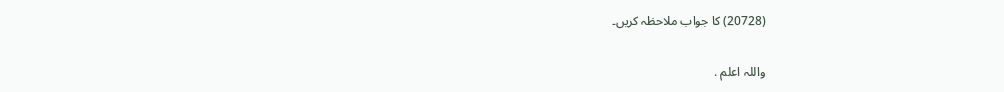(20728) کا جواب ملاحظہ کریں۔

واللہ اعلم .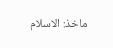ماخذ: الاسلام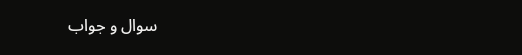سوال و جواب